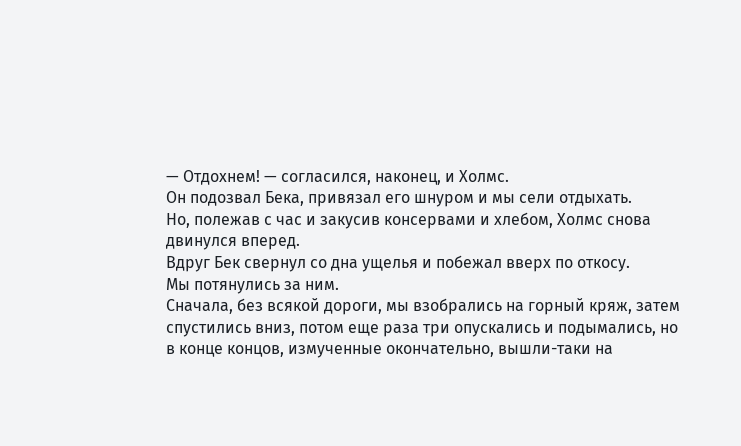— Отдохнем! — согласился, наконец, и Холмс.
Он подозвал Бека, привязал его шнуром и мы сели отдыхать.
Но, полежав с час и закусив консервами и хлебом, Холмс снова двинулся вперед.
Вдруг Бек свернул со дна ущелья и побежал вверх по откосу.
Мы потянулись за ним.
Сначала, без всякой дороги, мы взобрались на горный кряж, затем спустились вниз, потом еще раза три опускались и подымались, но в конце концов, измученные окончательно, вышли-таки на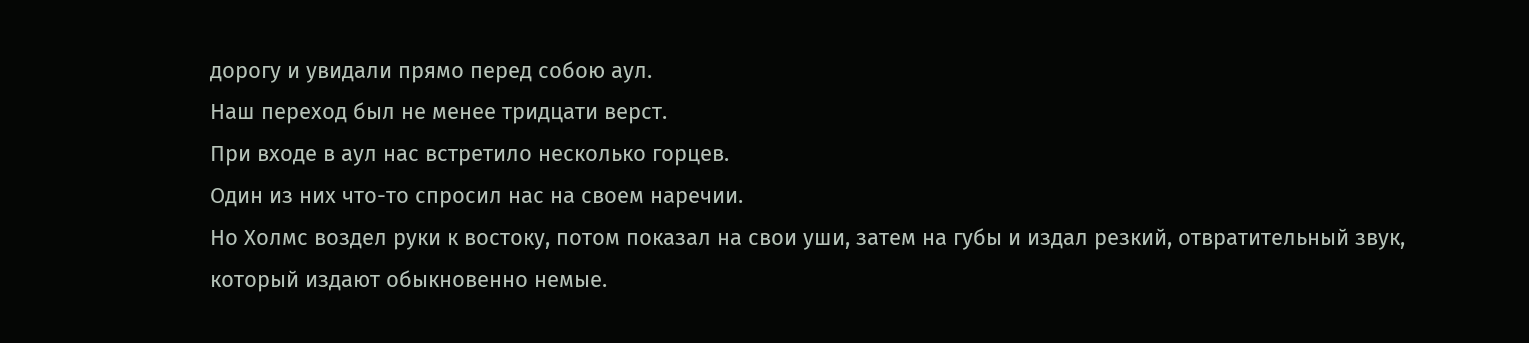дорогу и увидали прямо перед собою аул.
Наш переход был не менее тридцати верст.
При входе в аул нас встретило несколько горцев.
Один из них что-то спросил нас на своем наречии.
Но Холмс воздел руки к востоку, потом показал на свои уши, затем на губы и издал резкий, отвратительный звук, который издают обыкновенно немые.